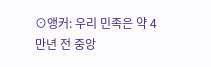⊙앵커: 우리 민족은 약 4만년 전 중앙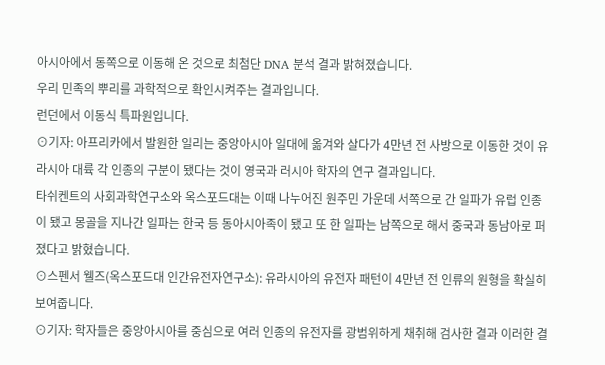아시아에서 동쪽으로 이동해 온 것으로 최첨단 DNA 분석 결과 밝혀졌습니다.
우리 민족의 뿌리를 과학적으로 확인시켜주는 결과입니다.
런던에서 이동식 특파원입니다.
⊙기자: 아프리카에서 발원한 일리는 중앙아시아 일대에 옮겨와 살다가 4만년 전 사방으로 이동한 것이 유라시아 대륙 각 인종의 구분이 됐다는 것이 영국과 러시아 학자의 연구 결과입니다.
타쉬켄트의 사회과학연구소와 옥스포드대는 이때 나누어진 원주민 가운데 서쪽으로 간 일파가 유럽 인종이 됐고 몽골을 지나간 일파는 한국 등 동아시아족이 됐고 또 한 일파는 남쪽으로 해서 중국과 동남아로 퍼졌다고 밝혔습니다.
⊙스펜서 웰즈(옥스포드대 인간유전자연구소): 유라시아의 유전자 패턴이 4만년 전 인류의 원형을 확실히 보여줍니다.
⊙기자: 학자들은 중앙아시아를 중심으로 여러 인종의 유전자를 광범위하게 채취해 검사한 결과 이러한 결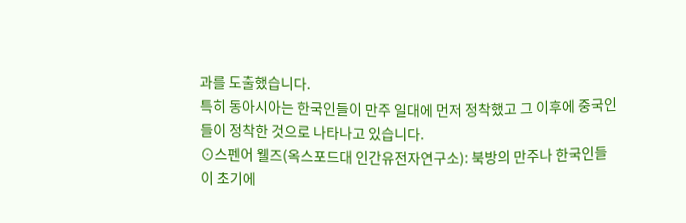과를 도출했습니다.
특히 동아시아는 한국인들이 만주 일대에 먼저 정착했고 그 이후에 중국인들이 정착한 것으로 나타나고 있습니다.
⊙스펜어 웰즈(옥스포드대 인간유전자연구소): 북방의 만주나 한국인들이 초기에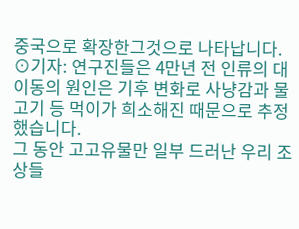중국으로 확장한그것으로 나타납니다.
⊙기자: 연구진들은 4만년 전 인류의 대이동의 원인은 기후 변화로 사냥감과 물고기 등 먹이가 희소해진 때문으로 추정했습니다.
그 동안 고고유물만 일부 드러난 우리 조상들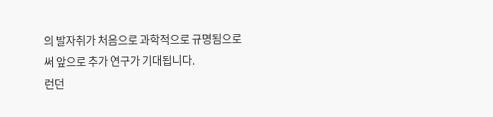의 발자취가 처음으로 과학적으로 규명됨으로써 앞으로 추가 연구가 기대됩니다.
런던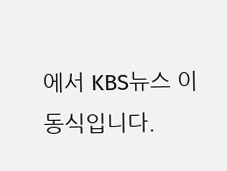에서 KBS뉴스 이동식입니다.